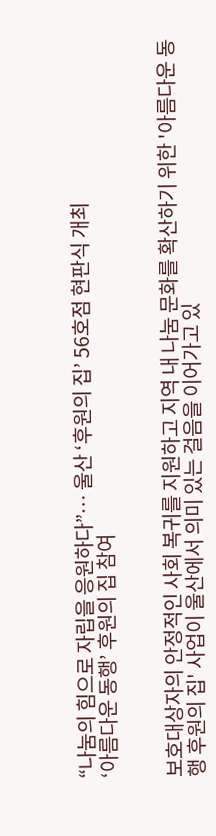“나눔의 힘으로 자립을 응원하다”… 울산 ‘후원의 집’ 56호점 현판식 개최
‘아름다운 동행’ 후원의 집 참여


보호대상자의 안정적인 사회 복귀를 지원하고 지역 내 나눔 문화를 확산하기 위한 '아름다운 동행 후원의 집' 사업이 울산에서 의미 있는 걸음을 이어가고 있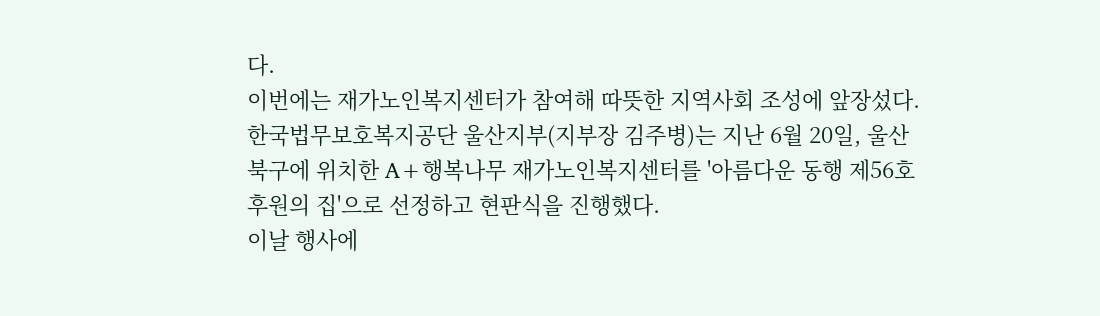다.
이번에는 재가노인복지센터가 참여해 따뜻한 지역사회 조성에 앞장섰다.
한국법무보호복지공단 울산지부(지부장 김주병)는 지난 6월 20일, 울산 북구에 위치한 A+행복나무 재가노인복지센터를 '아름다운 동행 제56호 후원의 집'으로 선정하고 현판식을 진행했다.
이날 행사에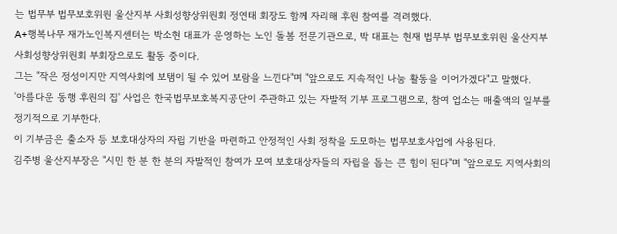는 법무부 법무보호위원 울산지부 사회성향상위원회 정연태 회장도 함께 자리해 후원 참여를 격려했다.
A+행복나무 재가노인복지센터는 박소현 대표가 운영하는 노인 돌봄 전문기관으로, 박 대표는 현재 법무부 법무보호위원 울산지부 사회성향상위원회 부회장으로도 활동 중이다.
그는 "작은 정성이지만 지역사회에 보탬이 될 수 있어 보람을 느낀다"며 "앞으로도 지속적인 나눔 활동을 이어가겠다"고 말했다.
'아름다운 동행 후원의 집' 사업은 한국법무보호복지공단이 주관하고 있는 자발적 기부 프로그램으로, 참여 업소는 매출액의 일부를 정기적으로 기부한다.
이 기부금은 출소자 등 보호대상자의 자립 기반을 마련하고 안정적인 사회 정착을 도모하는 법무보호사업에 사용된다.
김주병 울산지부장은 "시민 한 분 한 분의 자발적인 참여가 모여 보호대상자들의 자립을 돕는 큰 힘이 된다"며 "앞으로도 지역사회의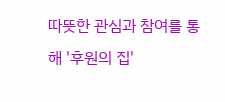따뜻한 관심과 참여를 통해 '후원의 집'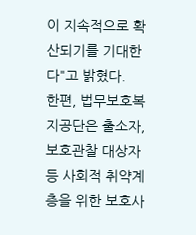이 지속적으로 확산되기를 기대한다"고 밝혔다.
한편, 법무보호복지공단은 출소자, 보호관찰 대상자 등 사회적 취약계층을 위한 보호사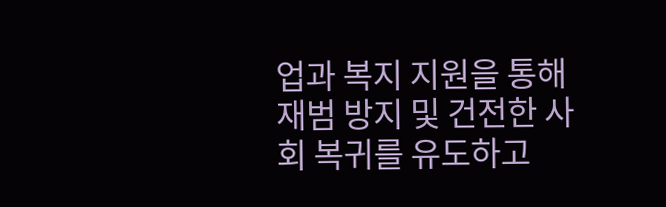업과 복지 지원을 통해 재범 방지 및 건전한 사회 복귀를 유도하고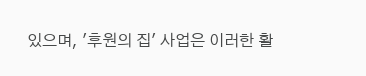있으며, '후원의 집' 사업은 이러한 활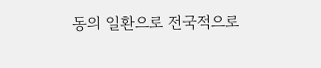동의 일환으로 전국적으로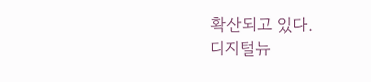확산되고 있다.
디지털뉴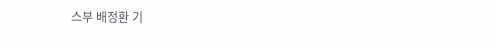스부 배정환 기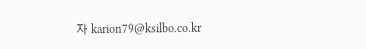자 karion79@ksilbo.co.kr